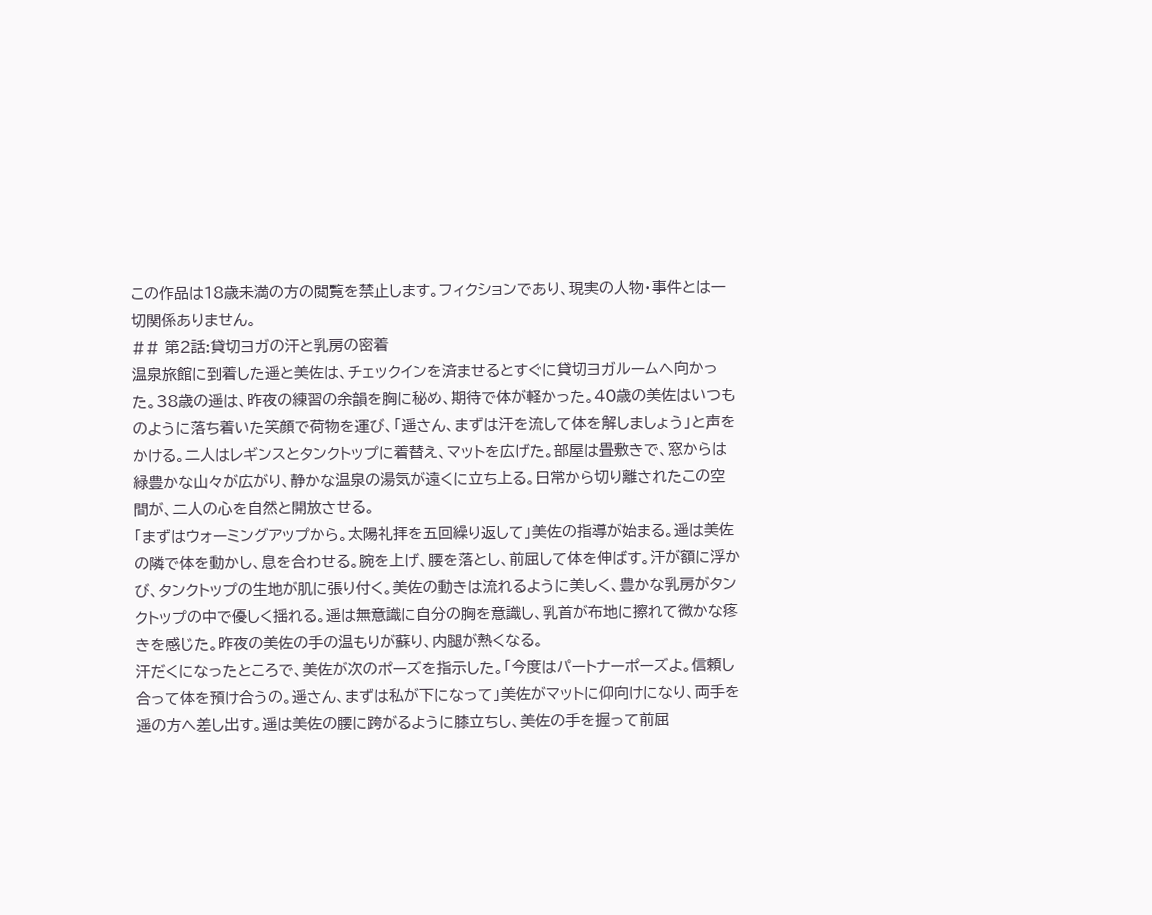この作品は18歳未満の方の閲覧を禁止します。フィクションであり、現実の人物・事件とは一切関係ありません。
## 第2話:貸切ヨガの汗と乳房の密着
温泉旅館に到着した遥と美佐は、チェックインを済ませるとすぐに貸切ヨガルームへ向かった。38歳の遥は、昨夜の練習の余韻を胸に秘め、期待で体が軽かった。40歳の美佐はいつものように落ち着いた笑顔で荷物を運び、「遥さん、まずは汗を流して体を解しましょう」と声をかける。二人はレギンスとタンクトップに着替え、マットを広げた。部屋は畳敷きで、窓からは緑豊かな山々が広がり、静かな温泉の湯気が遠くに立ち上る。日常から切り離されたこの空間が、二人の心を自然と開放させる。
「まずはウォーミングアップから。太陽礼拝を五回繰り返して」美佐の指導が始まる。遥は美佐の隣で体を動かし、息を合わせる。腕を上げ、腰を落とし、前屈して体を伸ばす。汗が額に浮かび、タンクトップの生地が肌に張り付く。美佐の動きは流れるように美しく、豊かな乳房がタンクトップの中で優しく揺れる。遥は無意識に自分の胸を意識し、乳首が布地に擦れて微かな疼きを感じた。昨夜の美佐の手の温もりが蘇り、内腿が熱くなる。
汗だくになったところで、美佐が次のポーズを指示した。「今度はパートナーポーズよ。信頼し合って体を預け合うの。遥さん、まずは私が下になって」美佐がマットに仰向けになり、両手を遥の方へ差し出す。遥は美佐の腰に跨がるように膝立ちし、美佐の手を握って前屈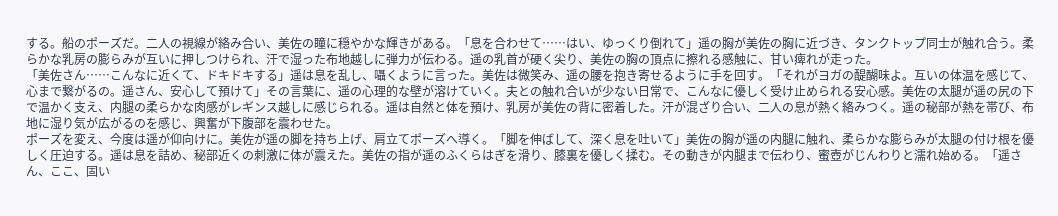する。船のポーズだ。二人の視線が絡み合い、美佐の瞳に穏やかな輝きがある。「息を合わせて……はい、ゆっくり倒れて」遥の胸が美佐の胸に近づき、タンクトップ同士が触れ合う。柔らかな乳房の膨らみが互いに押しつけられ、汗で湿った布地越しに弾力が伝わる。遥の乳首が硬く尖り、美佐の胸の頂点に擦れる感触に、甘い痺れが走った。
「美佐さん……こんなに近くて、ドキドキする」遥は息を乱し、囁くように言った。美佐は微笑み、遥の腰を抱き寄せるように手を回す。「それがヨガの醍醐味よ。互いの体温を感じて、心まで繋がるの。遥さん、安心して預けて」その言葉に、遥の心理的な壁が溶けていく。夫との触れ合いが少ない日常で、こんなに優しく受け止められる安心感。美佐の太腿が遥の尻の下で温かく支え、内腿の柔らかな肉感がレギンス越しに感じられる。遥は自然と体を預け、乳房が美佐の背に密着した。汗が混ざり合い、二人の息が熱く絡みつく。遥の秘部が熱を帯び、布地に湿り気が広がるのを感じ、興奮が下腹部を震わせた。
ポーズを変え、今度は遥が仰向けに。美佐が遥の脚を持ち上げ、肩立てポーズへ導く。「脚を伸ばして、深く息を吐いて」美佐の胸が遥の内腿に触れ、柔らかな膨らみが太腿の付け根を優しく圧迫する。遥は息を詰め、秘部近くの刺激に体が震えた。美佐の指が遥のふくらはぎを滑り、膝裏を優しく揉む。その動きが内腿まで伝わり、蜜壺がじんわりと濡れ始める。「遥さん、ここ、固い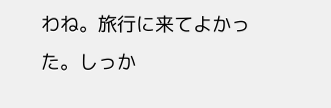わね。旅行に来てよかった。しっか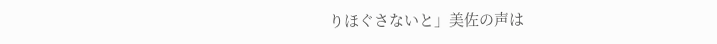りほぐさないと」美佐の声は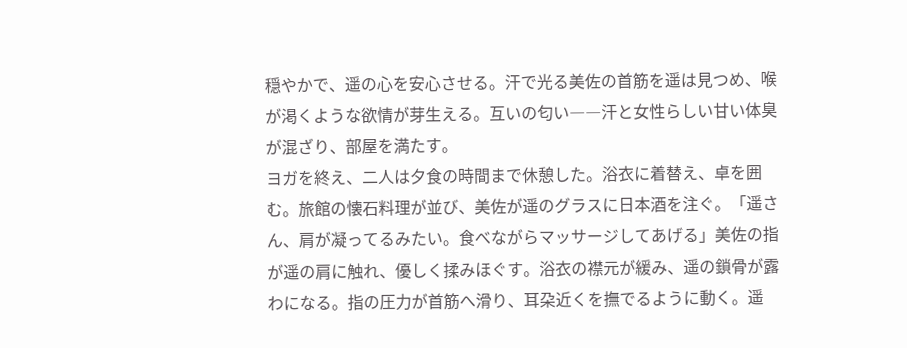穏やかで、遥の心を安心させる。汗で光る美佐の首筋を遥は見つめ、喉が渇くような欲情が芽生える。互いの匂い――汗と女性らしい甘い体臭が混ざり、部屋を満たす。
ヨガを終え、二人は夕食の時間まで休憩した。浴衣に着替え、卓を囲む。旅館の懐石料理が並び、美佐が遥のグラスに日本酒を注ぐ。「遥さん、肩が凝ってるみたい。食べながらマッサージしてあげる」美佐の指が遥の肩に触れ、優しく揉みほぐす。浴衣の襟元が緩み、遥の鎖骨が露わになる。指の圧力が首筋へ滑り、耳朶近くを撫でるように動く。遥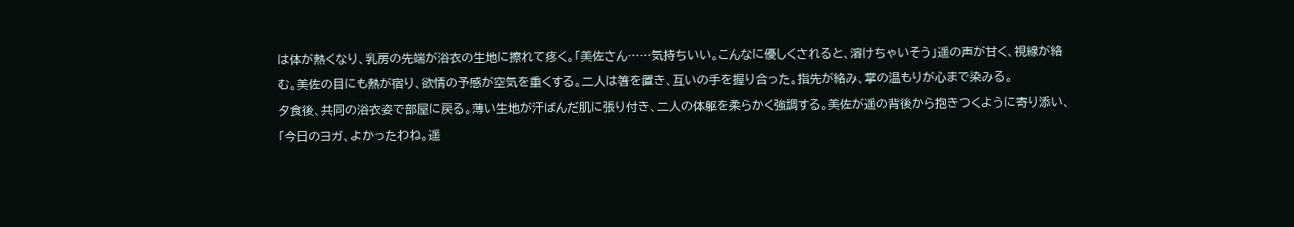は体が熱くなり、乳房の先端が浴衣の生地に擦れて疼く。「美佐さん……気持ちいい。こんなに優しくされると、溶けちゃいそう」遥の声が甘く、視線が絡む。美佐の目にも熱が宿り、欲情の予感が空気を重くする。二人は箸を置き、互いの手を握り合った。指先が絡み、掌の温もりが心まで染みる。
夕食後、共同の浴衣姿で部屋に戻る。薄い生地が汗ばんだ肌に張り付き、二人の体躯を柔らかく強調する。美佐が遥の背後から抱きつくように寄り添い、「今日のヨガ、よかったわね。遥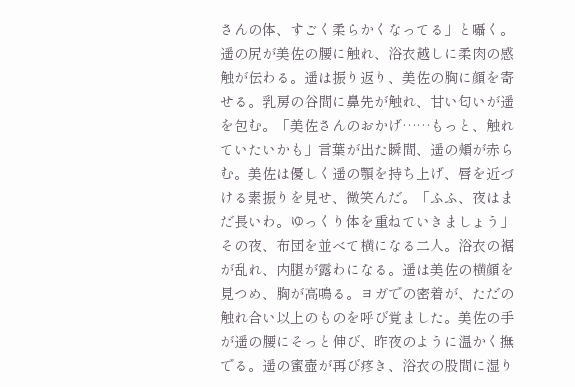さんの体、すごく柔らかくなってる」と囁く。遥の尻が美佐の腰に触れ、浴衣越しに柔肉の感触が伝わる。遥は振り返り、美佐の胸に顔を寄せる。乳房の谷間に鼻先が触れ、甘い匂いが遥を包む。「美佐さんのおかげ……もっと、触れていたいかも」言葉が出た瞬間、遥の頰が赤らむ。美佐は優しく遥の顎を持ち上げ、唇を近づける素振りを見せ、微笑んだ。「ふふ、夜はまだ長いわ。ゆっくり体を重ねていきましょう」
その夜、布団を並べて横になる二人。浴衣の裾が乱れ、内腿が露わになる。遥は美佐の横顔を見つめ、胸が高鳴る。ヨガでの密着が、ただの触れ合い以上のものを呼び覚ました。美佐の手が遥の腰にそっと伸び、昨夜のように温かく撫でる。遥の蜜壺が再び疼き、浴衣の股間に湿り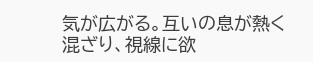気が広がる。互いの息が熱く混ざり、視線に欲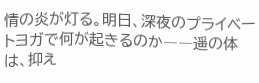情の炎が灯る。明日、深夜のプライベートヨガで何が起きるのか――遥の体は、抑え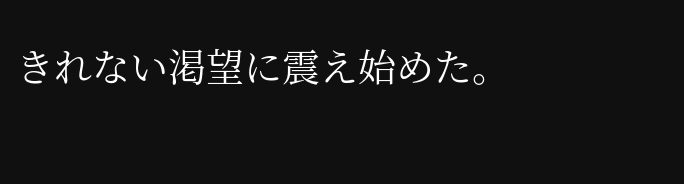きれない渇望に震え始めた。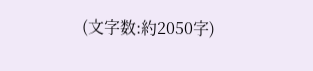(文字数:約2050字)